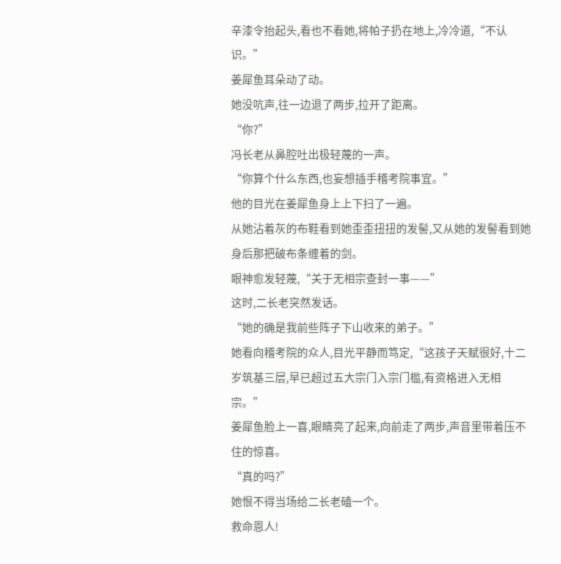辛漆令抬起头,看也不看她,将帕子扔在地上,冷冷道,“不认识。”
姜犀鱼耳朵动了动。
她没吭声,往一边退了两步,拉开了距离。
“你?”
冯长老从鼻腔吐出极轻蔑的一声。
“你算个什么东西,也妄想插手稽考院事宜。”
他的目光在姜犀鱼身上上下扫了一遍。
从她沾着灰的布鞋看到她歪歪扭扭的发髻,又从她的发髻看到她身后那把破布条缠着的剑。
眼神愈发轻蔑,“关于无相宗查封一事——”
这时,二长老突然发话。
“她的确是我前些阵子下山收来的弟子。”
她看向稽考院的众人,目光平静而笃定,“这孩子天赋很好,十二岁筑基三层,早已超过五大宗门入宗门槛,有资格进入无相宗。”
姜犀鱼脸上一喜,眼睛亮了起来,向前走了两步,声音里带着压不住的惊喜。
“真的吗?”
她恨不得当场给二长老磕一个。
救命恩人!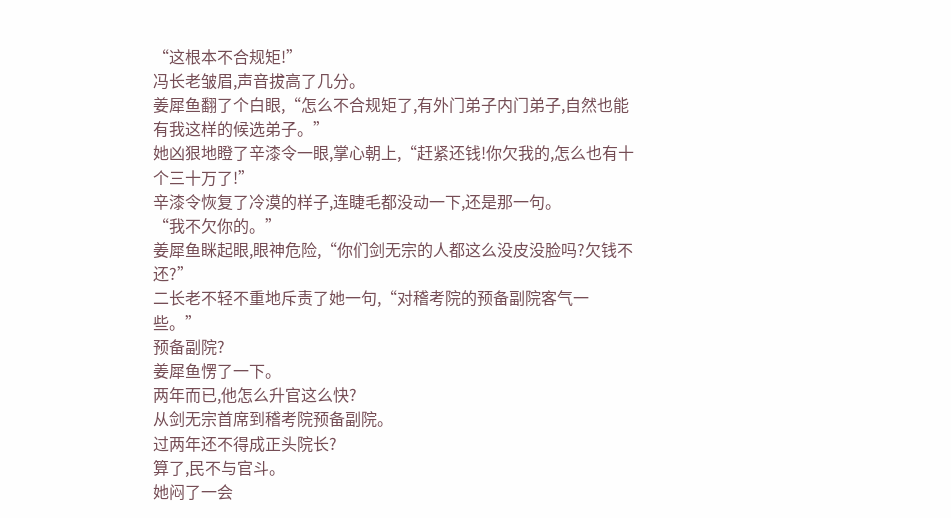“这根本不合规矩!”
冯长老皱眉,声音拔高了几分。
姜犀鱼翻了个白眼,“怎么不合规矩了,有外门弟子内门弟子,自然也能有我这样的候选弟子。”
她凶狠地瞪了辛漆令一眼,掌心朝上,“赶紧还钱!你欠我的,怎么也有十个三十万了!”
辛漆令恢复了冷漠的样子,连睫毛都没动一下,还是那一句。
“我不欠你的。”
姜犀鱼眯起眼,眼神危险,“你们剑无宗的人都这么没皮没脸吗?欠钱不还?”
二长老不轻不重地斥责了她一句,“对稽考院的预备副院客气一些。”
预备副院?
姜犀鱼愣了一下。
两年而已,他怎么升官这么快?
从剑无宗首席到稽考院预备副院。
过两年还不得成正头院长?
算了,民不与官斗。
她闷了一会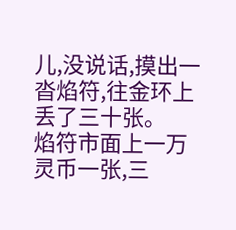儿,没说话,摸出一沓焰符,往金环上丢了三十张。
焰符市面上一万灵币一张,三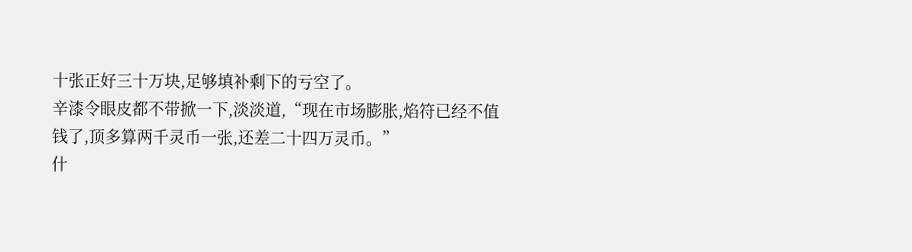十张正好三十万块,足够填补剩下的亏空了。
辛漆令眼皮都不带掀一下,淡淡道,“现在市场膨胀,焰符已经不值钱了,顶多算两千灵币一张,还差二十四万灵币。”
什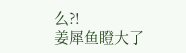么?!
姜犀鱼瞪大了